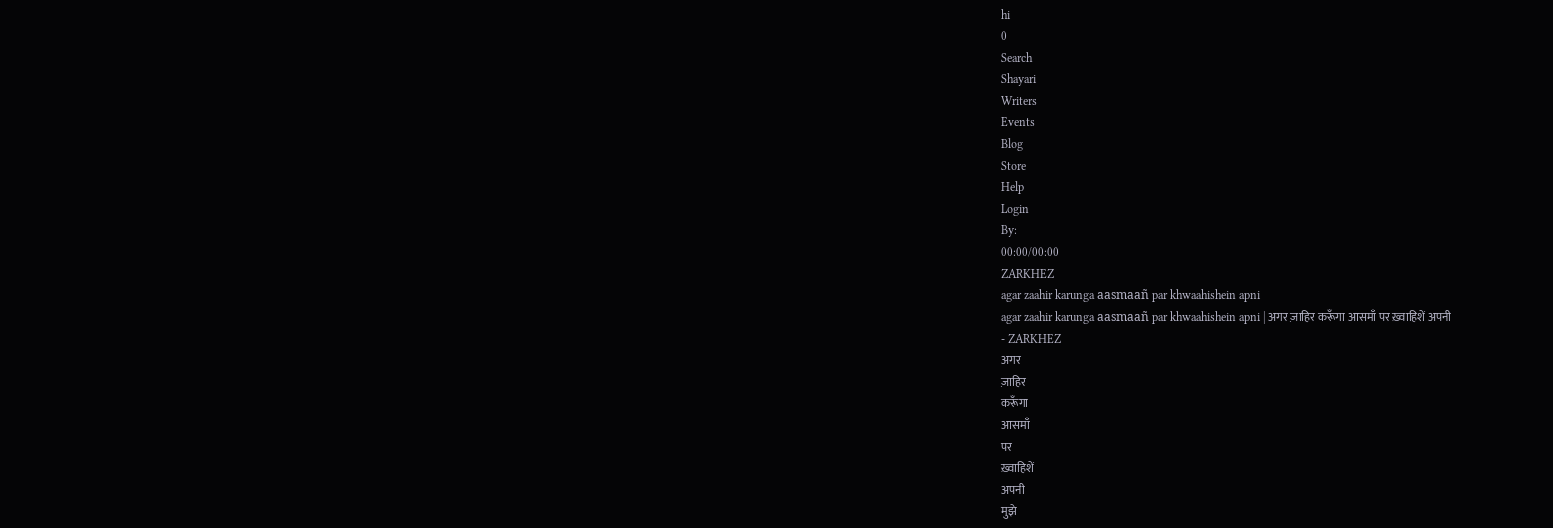hi
0
Search
Shayari
Writers
Events
Blog
Store
Help
Login
By:
00:00/00:00
ZARKHEZ
agar zaahir karunga aasmaañ par khwaahishein apni
agar zaahir karunga aasmaañ par khwaahishein apni | अगर ज़ाहिर करूँगा आसमाँ पर ख़्वाहिशें अपनी
- ZARKHEZ
अगर
ज़ाहिर
करूँगा
आसमाँ
पर
ख़्वाहिशें
अपनी
मुझे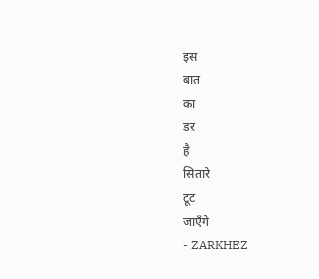इस
बात
का
डर
है
सितारे
टूट
जाएँगे
- ZARKHEZ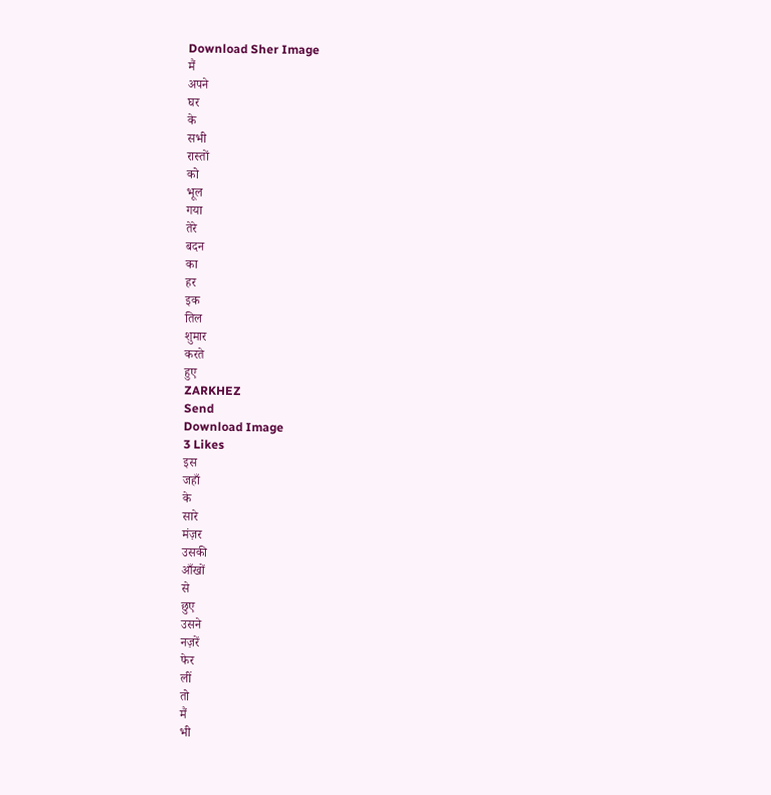Download Sher Image
मैं
अपने
घर
के
सभी
रास्तों
को
भूल
गया
तेरे
बदन
का
हर
इक
तिल
शुमार
करते
हुए
ZARKHEZ
Send
Download Image
3 Likes
इस
जहाँ
के
सारे
मंज़र
उसकी
आँखों
से
छुए
उसने
नज़रें
फेर
लीं
तो
मैं
भी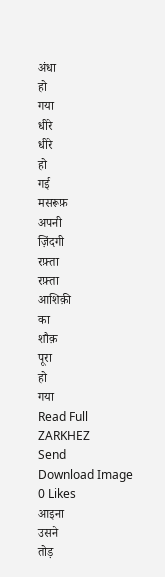अंधा
हो
गया
धीरे
धीरे
हो
गई
मसरूफ़
अपनी
ज़िंदगी
रफ़्ता
रफ़्ता
आशिक़ी
का
शौक़
पूरा
हो
गया
Read Full
ZARKHEZ
Send
Download Image
0 Likes
आइना
उसने
तोड़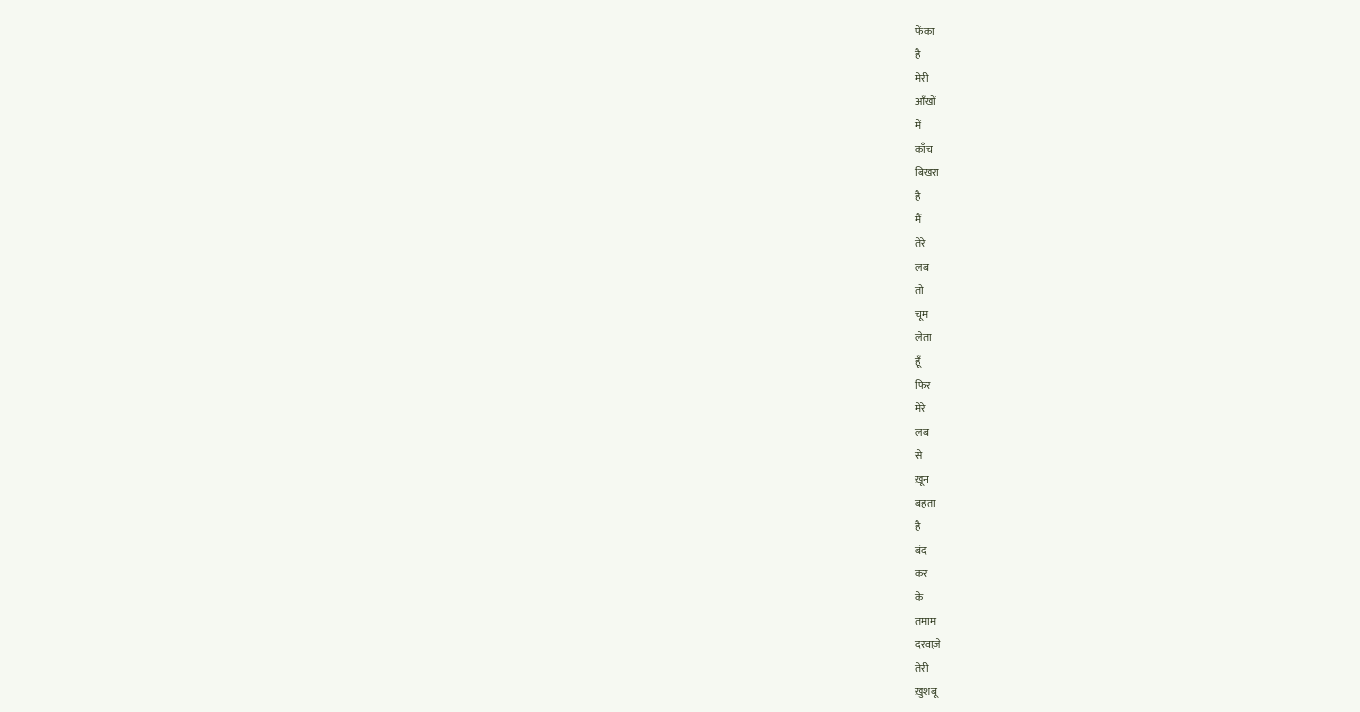फेंका
है
मेरी
आँखों
में
काँच
बिखरा
है
मैं
तेरे
लब
तो
चूम
लेता
हूँ
फिर
मेरे
लब
से
ख़ून
बहता
है
बंद
कर
के
तमाम
दरवाज़े
तेरी
ख़ुशबू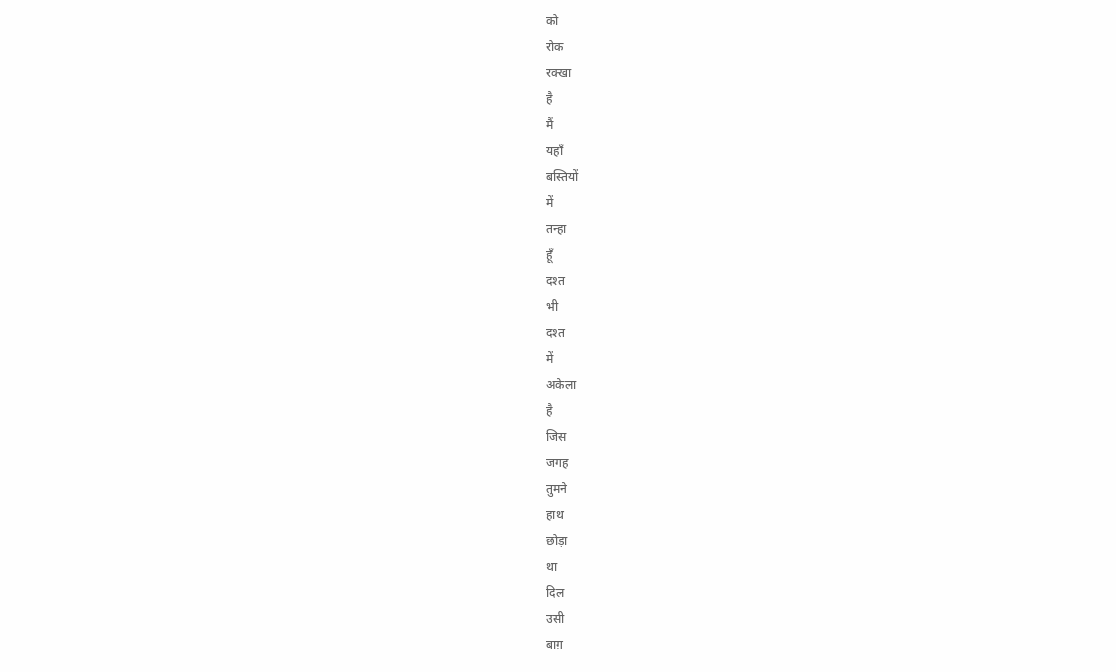को
रोक
रक्खा
है
मैं
यहाँ
बस्तियों
में
तन्हा
हूँ
दश्त
भी
दश्त
में
अकेला
है
जिस
जगह
तुमने
हाथ
छोड़ा
था
दिल
उसी
बाग़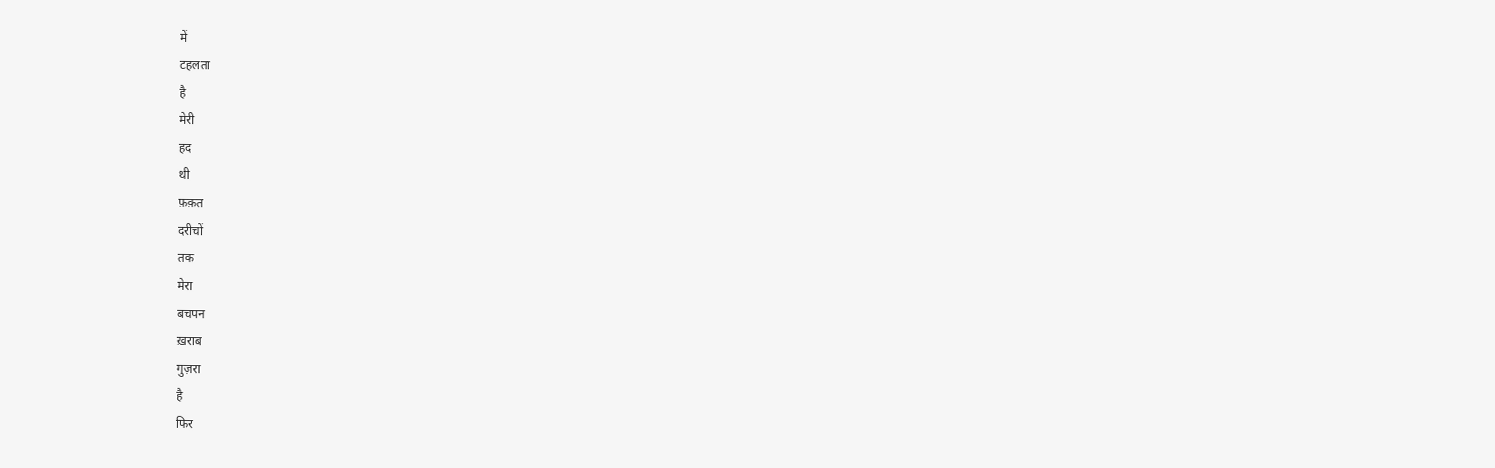में
टहलता
है
मेरी
हद
थी
फ़क़त
दरीचों
तक
मेरा
बचपन
ख़राब
गुज़रा
है
फिर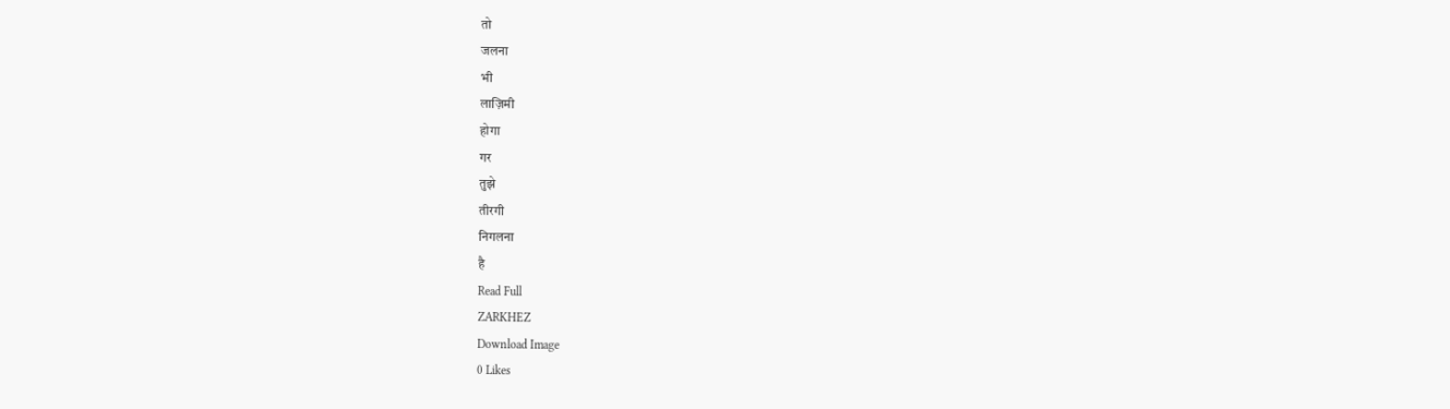तो
जलना
भी
लाज़िमी
होगा
गर
तुझे
तीरगी
निगलना
है
Read Full
ZARKHEZ
Download Image
0 Likes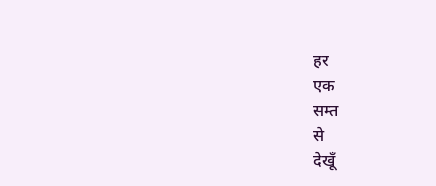हर
एक
सम्त
से
देखूँ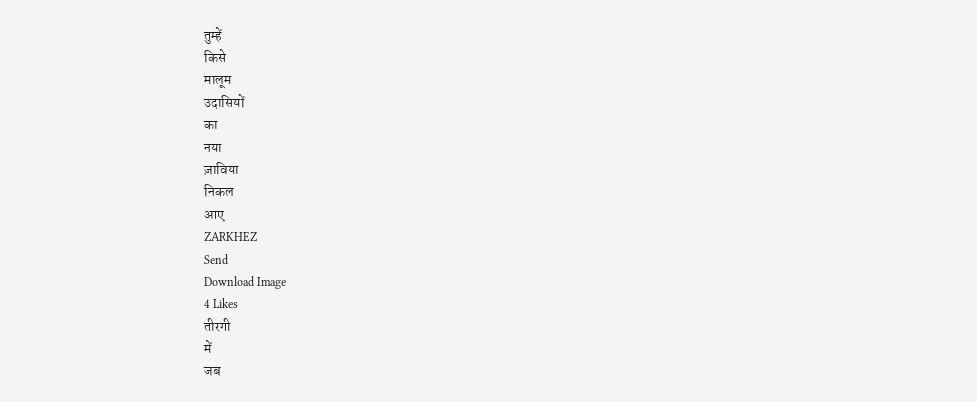तुम्हें
किसे
मालूम
उदासियों
का
नया
ज़ाविया
निकल
आए
ZARKHEZ
Send
Download Image
4 Likes
तीरगी
में
जब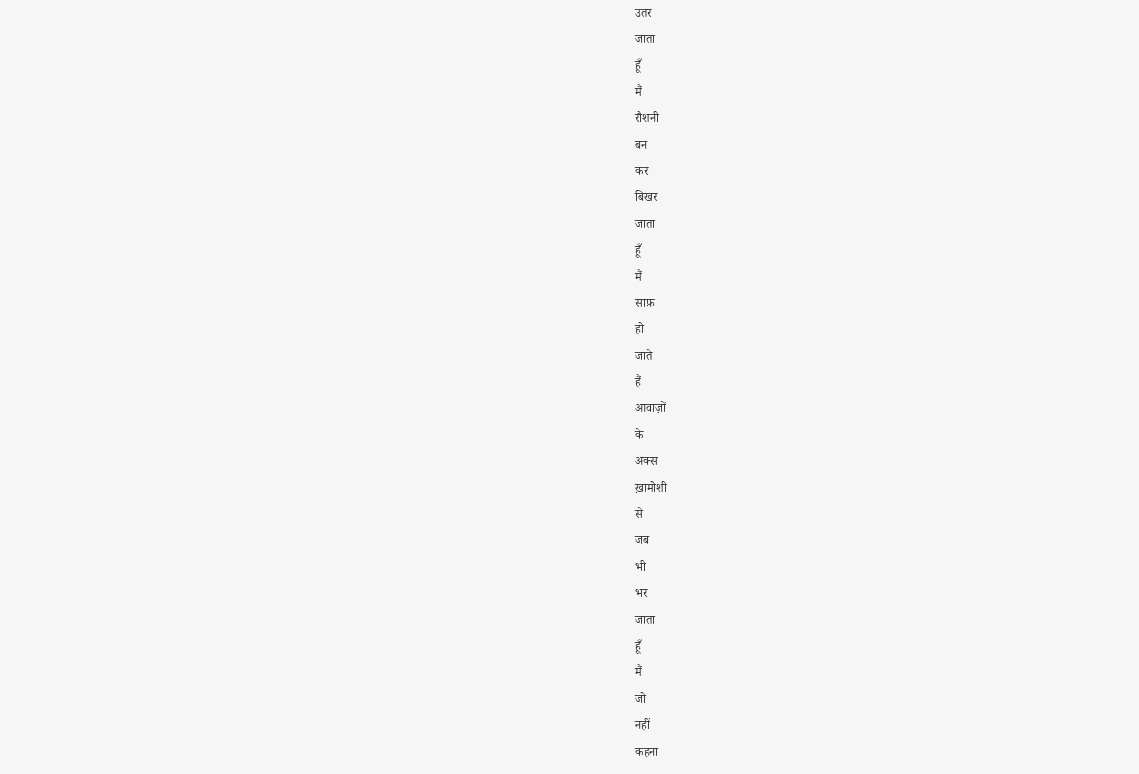उतर
जाता
हूँ
मैं
रौशनी
बन
कर
बिखर
जाता
हूँ
मैं
साफ़
हो
जाते
हैं
आवाज़ों
के
अक्स
ख़ामोशी
से
जब
भी
भर
जाता
हूँ
मैं
जो
नहीं
कहना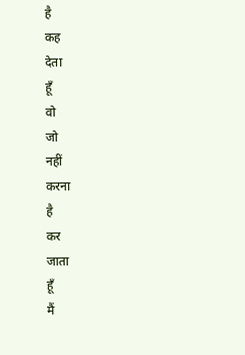है
कह
देता
हूँ
वो
जो
नहीं
करना
है
कर
जाता
हूँ
मैं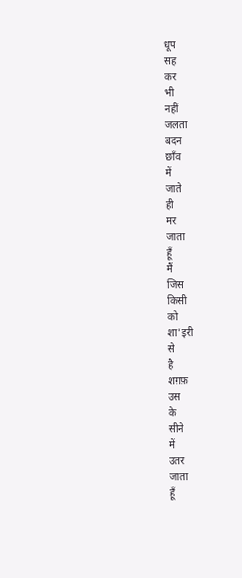धूप
सह
कर
भी
नहीं
जलता
बदन
छाँव
में
जाते
ही
मर
जाता
हूँ
मैं
जिस
किसी
को
शा'इरी
से
है
शग़फ़
उस
के
सीने
में
उतर
जाता
हूँ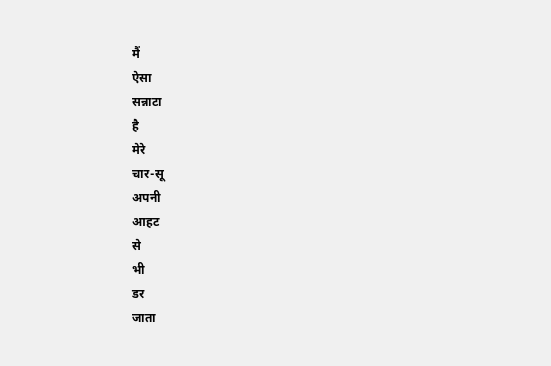मैं
ऐसा
सन्नाटा
है
मेरे
चार-सू
अपनी
आहट
से
भी
डर
जाता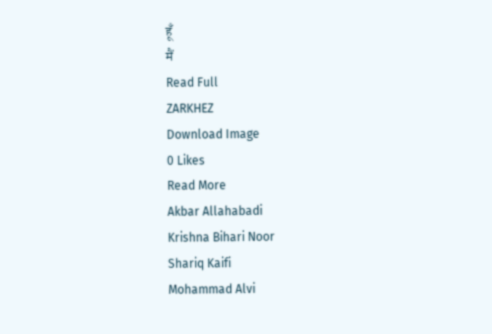हूँ
मैं
Read Full
ZARKHEZ
Download Image
0 Likes
Read More
Akbar Allahabadi
Krishna Bihari Noor
Shariq Kaifi
Mohammad Alvi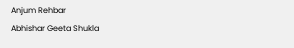Anjum Rehbar
Abhishar Geeta Shukla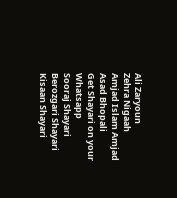Ali Zaryoun
Zehra Nigaah
Amjad Islam Amjad
Asad Bhopali
Get Shayari on your Whatsapp
Sooraj Shayari
Berozgari Shayari
Kisaan Shayari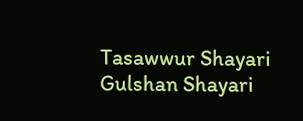Tasawwur Shayari
Gulshan Shayari